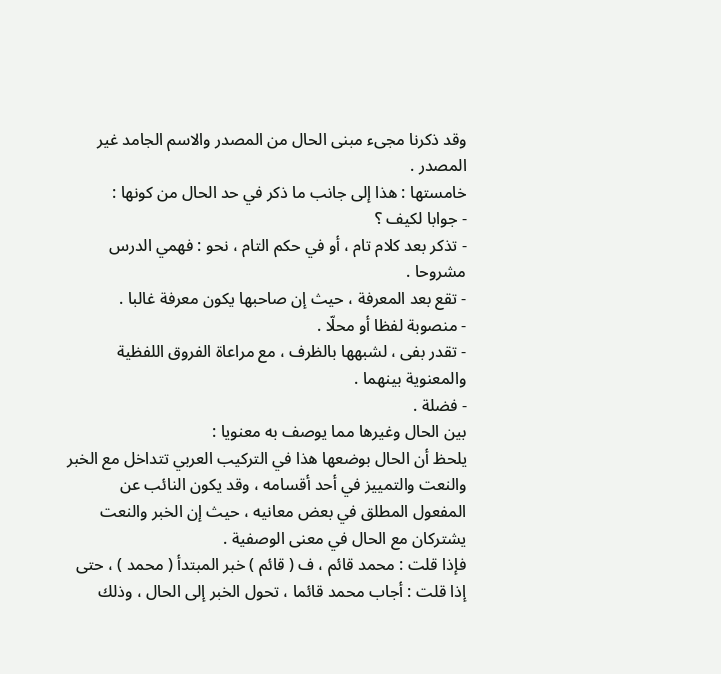وقد ذكرنا مجىء مبنى الحال من المصدر والاسم الجامد غير المصدر .
خامستها : هذا إلى جانب ما ذكر في حد الحال من كونها :
- جوابا لكيف ؟
- تذكر بعد كلام تام ، أو في حكم التام ، نحو : فهمي الدرس مشروحا .
- تقع بعد المعرفة ، حيث إن صاحبها يكون معرفة غالبا .
- منصوبة لفظا أو محلّا .
- تقدر بفى ، لشبهها بالظرف ، مع مراعاة الفروق اللفظية والمعنوية بينهما .
- فضلة .
بين الحال وغيرها مما يوصف به معنويا :
يلحظ أن الحال بوضعها هذا في التركيب العربي تتداخل مع الخبر والنعت والتمييز في أحد أقسامه ، وقد يكون النائب عن المفعول المطلق في بعض معانيه ، حيث إن الخبر والنعت يشتركان مع الحال في معنى الوصفية .
فإذا قلت : محمد قائم ، ف ( قائم ) خبر المبتدأ ( محمد ) ، حتى إذا قلت : أجاب محمد قائما ، تحول الخبر إلى الحال ، وذلك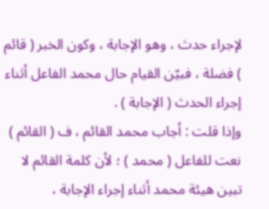لإجراء حدث ، وهو الإجابة ، وكون الخبر ( قائم ) فضلة ، فبيّن القيام حال محمد الفاعل أثناء إجراء الحدث ( الإجابة ) .
وإذا قلت : أجاب محمد القائم ، ف ( القائم ) نعت للفاعل ( محمد ) ؛ لأن كلمة القائم لا تبين هيئة محمد أثناء إجراء الإجابة ،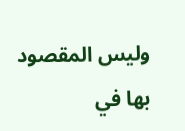وليس المقصود بها في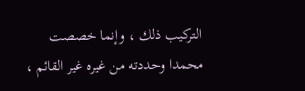التركيب ذلك ، وإنما خصصت محمدا وحددته من غيره غير القائم ،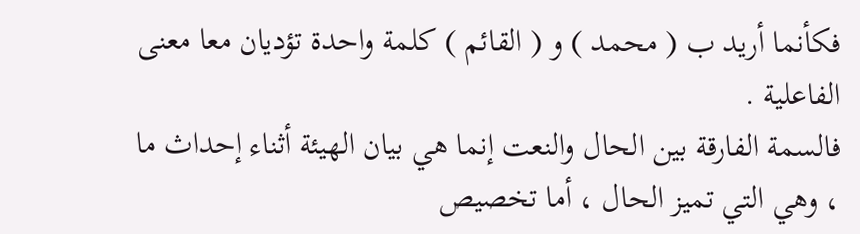فكأنما أريد ب ( محمد ) و ( القائم ) كلمة واحدة تؤديان معا معنى الفاعلية .
فالسمة الفارقة بين الحال والنعت إنما هي بيان الهيئة أثناء إحداث ما ، وهي التي تميز الحال ، أما تخصيص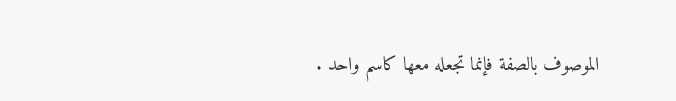الموصوف بالصفة فإنما تجعله معها كاسم واحد .